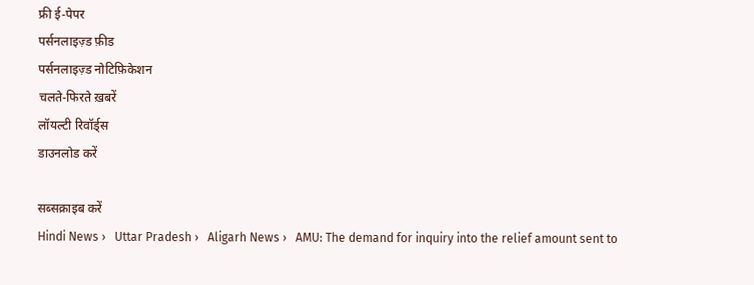फ्री ई-पेपर
पर्सनलाइज़्ड फ़ीड
पर्सनलाइज़्ड नोटिफ़िकेशन
चलते-फिरते ख़बरें
लॉयल्टी रिवॉर्ड्स
डाउनलोड करें

सब्सक्राइब करें
Hindi News ›   Uttar Pradesh ›   Aligarh News ›   AMU: The demand for inquiry into the relief amount sent to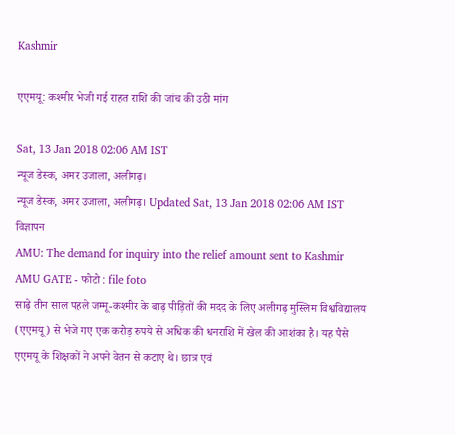Kashmir

एएमयू: कश्मीर भेजी गई राहत राशि की जांच की उठी मांग

Sat, 13 Jan 2018 02:06 AM IST
न्यूज डेस्क, अमर उजाला, अलीगढ़।
न्यूज डेस्क, अमर उजाला, अलीगढ़। Updated Sat, 13 Jan 2018 02:06 AM IST
विज्ञापन
AMU: The demand for inquiry into the relief amount sent to Kashmir
AMU GATE - फोटो : file foto
साढ़े तीन साल पहले जम्मू-कश्मीर के बाढ़ पीड़ितों की मदद के लिए अलीगढ़ मुस्लिम विश्वविद्यालय (एएमयू) से भेजे गए एक करोड़ रुपये से अधिक की धनराशि में खेल की आशंका है। यह पैसे एएमयू के शिक्षकों ने अपने वेतन से कटाए थे। छात्र एवं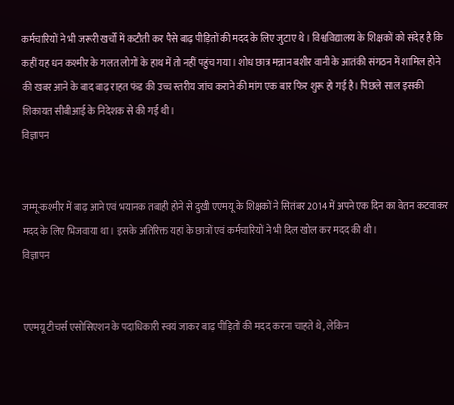कर्मचारियों ने भी जरूरी खर्चों में कटौती कर पैसे बाढ़ पीड़ितों की मदद के लिए जुटाए थे। विश्वविद्यालय के शिक्षकों को संदेह है कि कहीं यह धन कश्मीर के गलत लोगों के हाथ में तो नहीं पहुंच गया। शोध छात्र मन्नान बशीर वानी के आतंकी संगठन में शामिल होने की खबर आने के बाद बाढ़ राहत फंड की उच्च स्तरीय जांच कराने की मांग एक बार फिर शुरू हो गई है। पिछले साल इसकी शिकायत सीबीआई के निदेशक से की गई थी।
विज्ञापन


जम्मू-कश्मीर में बाढ़ आने एवं भयानक तबाही होने से दुखी एएमयू के शिक्षकों ने सितंबर 2014 में अपने एक दिन का वेतन कटवाकर मदद के लिए भिजवाया था। इसके अतिरिक्त यहां के छात्रों एवं कर्मचारियों ने भी दिल खोल कर मदद की थी।
विज्ञापन


एएमयू टीचर्स एसोसिएशन के पदाधिकारी स्वयं जाकर बाढ़ पीड़ितों की मदद करना चाहते थे, लेकिन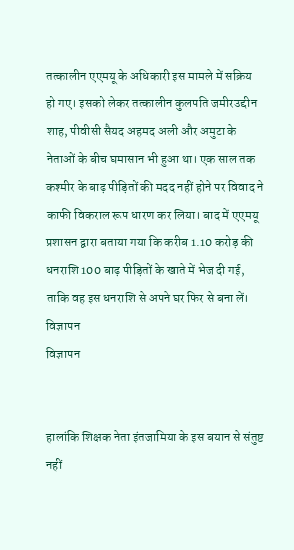तत्कालीन एएमयू के अधिकारी इस मामले में सक्रिय हो गए। इसको लेकर तत्कालीन कुलपति जमीरउद्दीन शाह, पीवीसी सैयद अहमद अली और अमुटा के नेताओं के बीच घमासान भी हुआ था। एक साल तक कश्मीर के बाढ़ पीड़ितों की मदद नहीं होने पर विवाद ने काफी विकराल रूप धारण कर लिया। बाद में एएमयू प्रशासन द्वारा बताया गया कि करीब 1.10 करोड़ की धनराशि 100 बाढ़ पीड़ितों के खाते में भेज दी गई, ताकि वह इस धनराशि से अपने घर फिर से बना लें।
विज्ञापन
विज्ञापन


हालांकि शिक्षक नेता इंतजामिया के इस बयान से संतुष्ट नहीं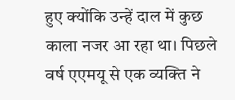हुए क्योंकि उन्हें दाल में कुछ काला नजर आ रहा था। पिछले वर्ष एएमयू से एक व्यक्ति ने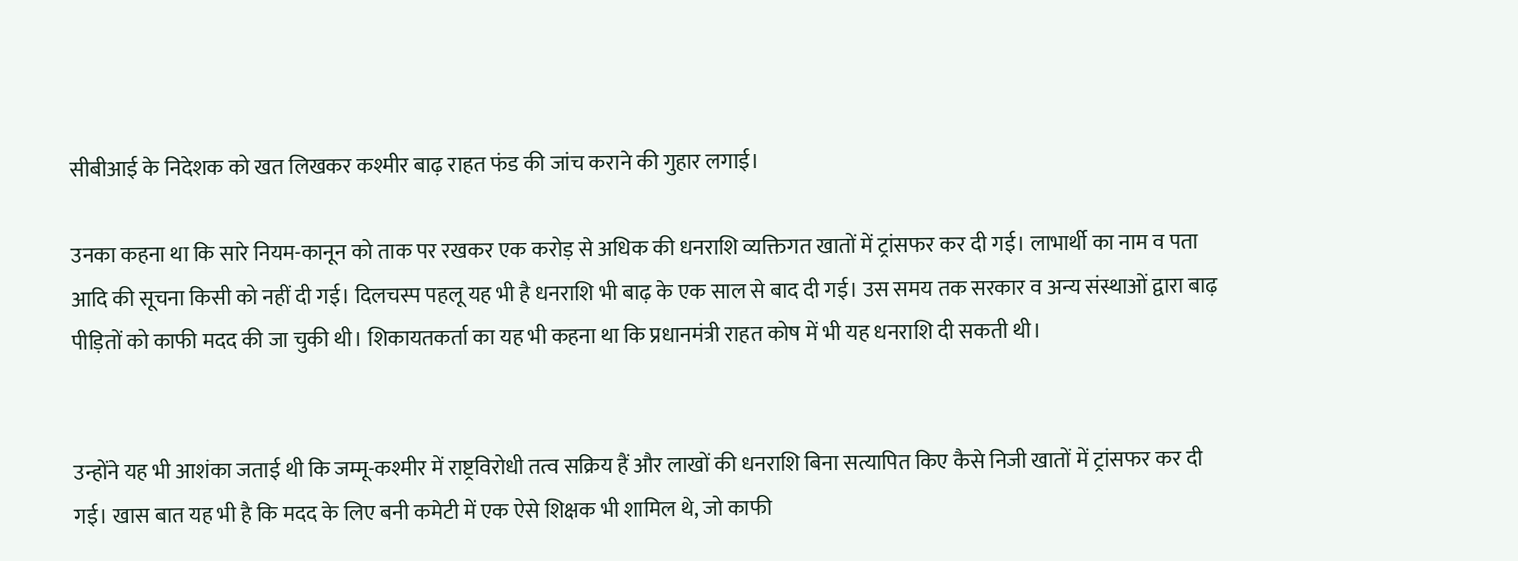सीबीआई के निदेशक को खत लिखकर कश्मीर बाढ़ राहत फंड की जांच कराने की गुहार लगाई।

उनका कहना था कि सारे नियम-कानून को ताक पर रखकर एक करोड़ से अधिक की धनराशि व्यक्तिगत खातों में ट्रांसफर कर दी गई। लाभार्थी का नाम व पता आदि की सूचना किसी को नहीं दी गई। दिलचस्प पहलू यह भी है धनराशि भी बाढ़ के एक साल से बाद दी गई। उस समय तक सरकार व अन्य संस्थाओं द्वारा बाढ़ पीड़ितों को काफी मदद की जा चुकी थी। शिकायतकर्ता का यह भी कहना था कि प्रधानमंत्री राहत कोष में भी यह धनराशि दी सकती थी।


उन्होंने यह भी आशंका जताई थी कि जम्मू-कश्मीर में राष्ट्रविरोधी तत्व सक्रिय हैं और लाखों की धनराशि बिना सत्यापित किए कैसे निजी खातों में ट्रांसफर कर दी गई। खास बात यह भी है कि मदद के लिए बनी कमेटी में एक ऐसे शिक्षक भी शामिल थे, जो काफी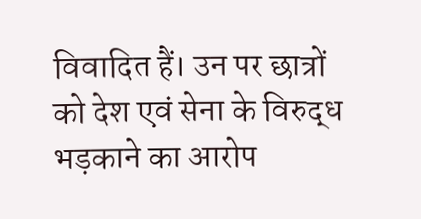विवादित हैं। उन पर छात्रों को देश एवं सेना के विरुद्ध भड़काने का आरोप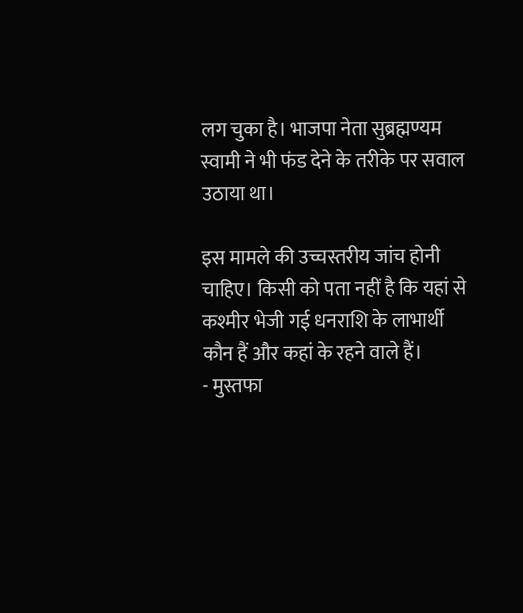लग चुका है। भाजपा नेता सुब्रह्मण्यम स्वामी ने भी फंड देने के तरीके पर सवाल उठाया था।

इस मामले की उच्चस्तरीय जांच होनी चाहिए। किसी को पता नहीं है कि यहां से कश्मीर भेजी गई धनराशि के लाभार्थी कौन हैं और कहां के रहने वाले हैं।
- मुस्तफा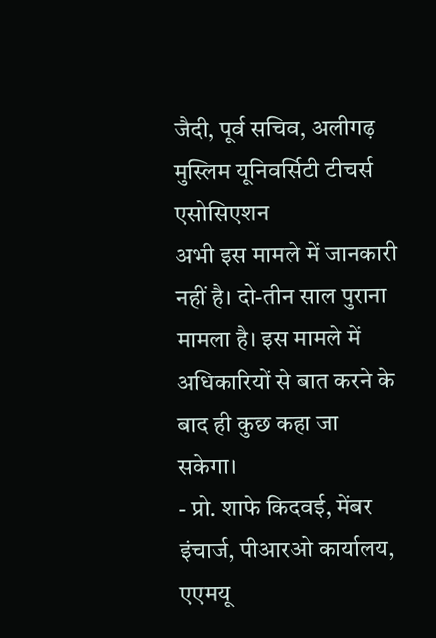जैदी, पूर्व सचिव, अलीगढ़ मुस्लिम यूनिवर्सिटी टीचर्स एसोसिएशन
अभी इस मामले में जानकारी नहीं है। दो-तीन साल पुराना मामला है। इस मामले में  अधिकारियों से बात करने के बाद ही कुछ कहा जा सकेगा।
- प्रो. शाफे किदवई, मेंबर इंचार्ज, पीआरओ कार्यालय, एएमयू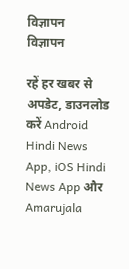विज्ञापन
विज्ञापन

रहें हर खबर से अपडेट, डाउनलोड करें Android Hindi News App, iOS Hindi News App और Amarujala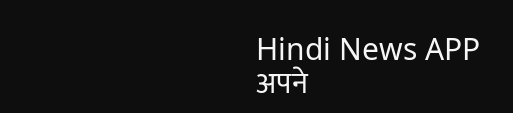Hindi News APP अपने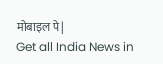मोबाइल पे|
Get all India News in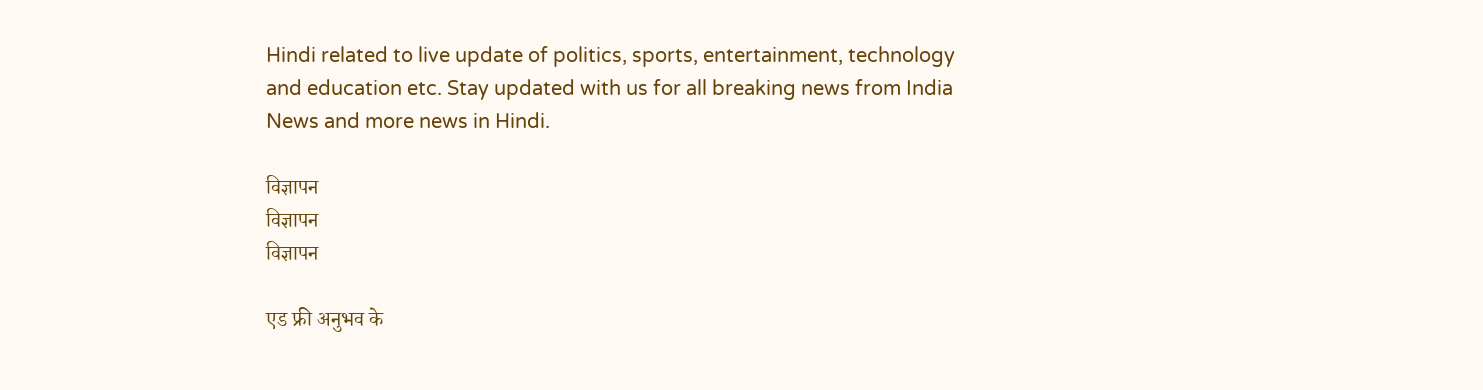Hindi related to live update of politics, sports, entertainment, technology and education etc. Stay updated with us for all breaking news from India News and more news in Hindi.

विज्ञापन
विज्ञापन
विज्ञापन

एड फ्री अनुभव के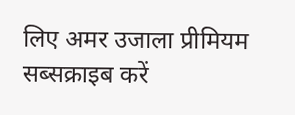लिए अमर उजाला प्रीमियम सब्सक्राइब करें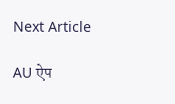Next Article

AU ऐप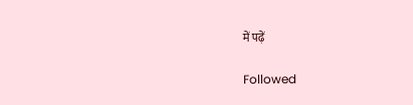में पढ़ें

Followed